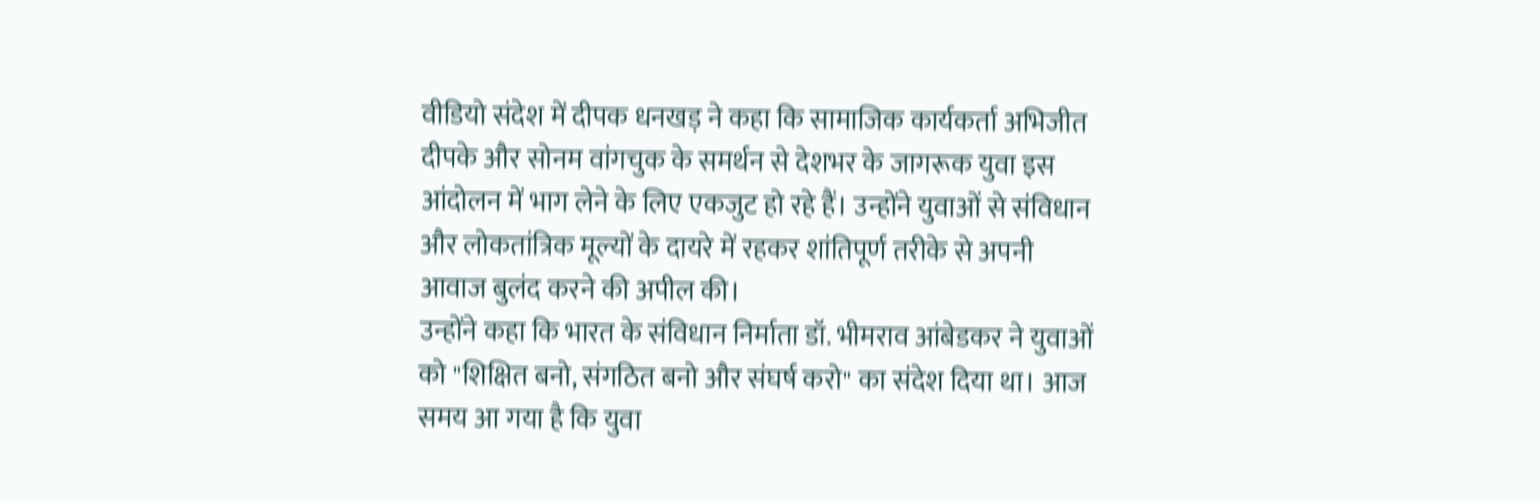वीडियो संदेश में दीपक धनखड़ ने कहा कि सामाजिक कार्यकर्ता अभिजीत दीपके और सोनम वांगचुक के समर्थन से देशभर के जागरूक युवा इस आंदोलन में भाग लेने के लिए एकजुट हो रहे हैं। उन्होंने युवाओं से संविधान और लोकतांत्रिक मूल्यों के दायरे में रहकर शांतिपूर्ण तरीके से अपनी आवाज बुलंद करने की अपील की।
उन्होंने कहा कि भारत के संविधान निर्माता डॉ. भीमराव आंबेडकर ने युवाओं को "शिक्षित बनो, संगठित बनो और संघर्ष करो" का संदेश दिया था। आज समय आ गया है कि युवा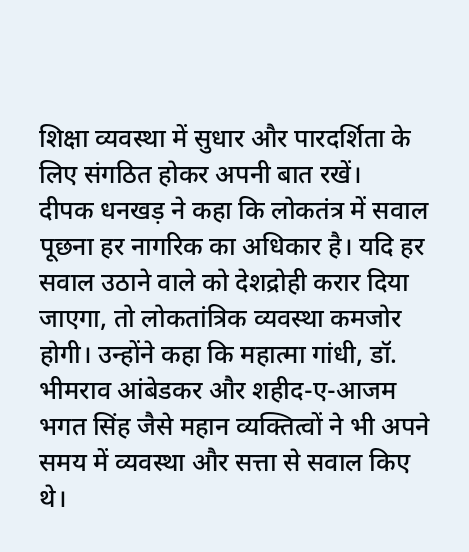शिक्षा व्यवस्था में सुधार और पारदर्शिता के लिए संगठित होकर अपनी बात रखें।
दीपक धनखड़ ने कहा कि लोकतंत्र में सवाल पूछना हर नागरिक का अधिकार है। यदि हर सवाल उठाने वाले को देशद्रोही करार दिया जाएगा, तो लोकतांत्रिक व्यवस्था कमजोर होगी। उन्होंने कहा कि महात्मा गांधी, डॉ. भीमराव आंबेडकर और शहीद-ए-आजम भगत सिंह जैसे महान व्यक्तित्वों ने भी अपने समय में व्यवस्था और सत्ता से सवाल किए थे।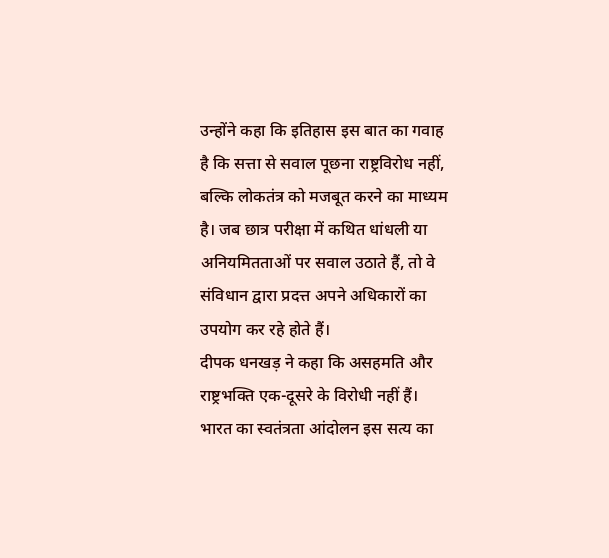उन्होंने कहा कि इतिहास इस बात का गवाह है कि सत्ता से सवाल पूछना राष्ट्रविरोध नहीं, बल्कि लोकतंत्र को मजबूत करने का माध्यम है। जब छात्र परीक्षा में कथित धांधली या अनियमितताओं पर सवाल उठाते हैं, तो वे संविधान द्वारा प्रदत्त अपने अधिकारों का उपयोग कर रहे होते हैं।
दीपक धनखड़ ने कहा कि असहमति और राष्ट्रभक्ति एक-दूसरे के विरोधी नहीं हैं। भारत का स्वतंत्रता आंदोलन इस सत्य का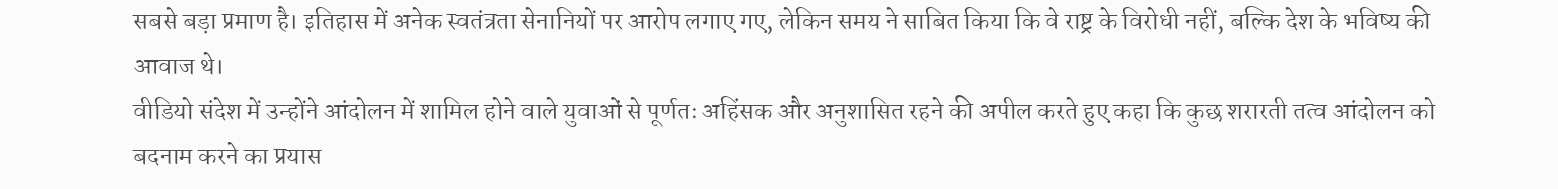सबसे बड़ा प्रमाण है। इतिहास में अनेक स्वतंत्रता सेनानियों पर आरोप लगाए गए, लेकिन समय ने साबित किया कि वे राष्ट्र के विरोधी नहीं, बल्कि देश के भविष्य की आवाज थे।
वीडियो संदेश में उन्होंने आंदोलन में शामिल होने वाले युवाओं से पूर्णतः अहिंसक और अनुशासित रहने की अपील करते हुए कहा कि कुछ शरारती तत्व आंदोलन को बदनाम करने का प्रयास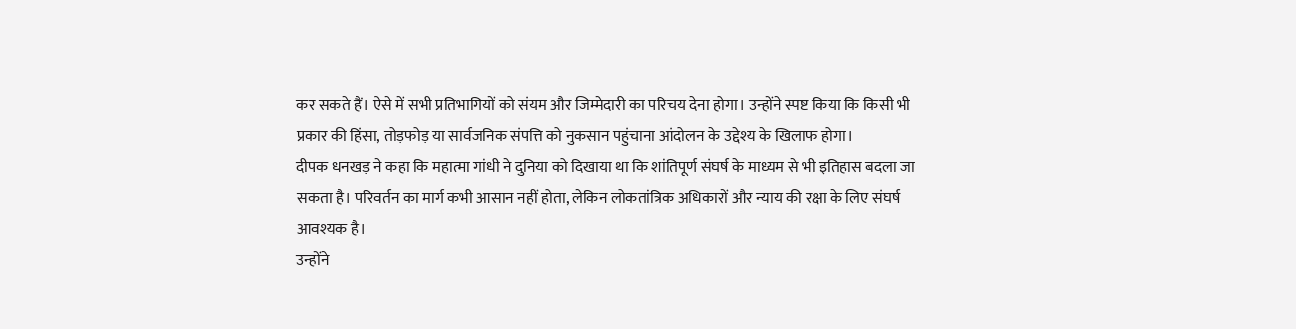कर सकते हैं। ऐसे में सभी प्रतिभागियों को संयम और जिम्मेदारी का परिचय देना होगा। उन्होंने स्पष्ट किया कि किसी भी प्रकार की हिंसा, तोड़फोड़ या सार्वजनिक संपत्ति को नुकसान पहुंचाना आंदोलन के उद्देश्य के खिलाफ होगा।
दीपक धनखड़ ने कहा कि महात्मा गांधी ने दुनिया को दिखाया था कि शांतिपूर्ण संघर्ष के माध्यम से भी इतिहास बदला जा सकता है। परिवर्तन का मार्ग कभी आसान नहीं होता, लेकिन लोकतांत्रिक अधिकारों और न्याय की रक्षा के लिए संघर्ष आवश्यक है।
उन्होंने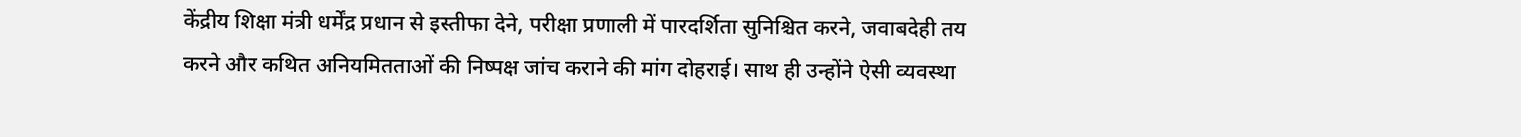केंद्रीय शिक्षा मंत्री धर्मेंद्र प्रधान से इस्तीफा देने, परीक्षा प्रणाली में पारदर्शिता सुनिश्चित करने, जवाबदेही तय करने और कथित अनियमितताओं की निष्पक्ष जांच कराने की मांग दोहराई। साथ ही उन्होंने ऐसी व्यवस्था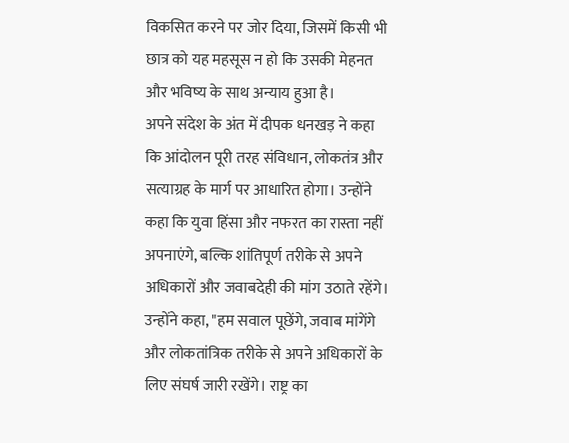विकसित करने पर जोर दिया, जिसमें किसी भी छात्र को यह महसूस न हो कि उसकी मेहनत और भविष्य के साथ अन्याय हुआ है।
अपने संदेश के अंत में दीपक धनखड़ ने कहा कि आंदोलन पूरी तरह संविधान, लोकतंत्र और सत्याग्रह के मार्ग पर आधारित होगा। उन्होंने कहा कि युवा हिंसा और नफरत का रास्ता नहीं अपनाएंगे, बल्कि शांतिपूर्ण तरीके से अपने अधिकारों और जवाबदेही की मांग उठाते रहेंगे।
उन्होंने कहा, "हम सवाल पूछेंगे, जवाब मांगेंगे और लोकतांत्रिक तरीके से अपने अधिकारों के लिए संघर्ष जारी रखेंगे। राष्ट्र का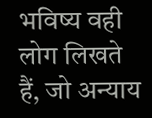भविष्य वही लोग लिखते हैं, जो अन्याय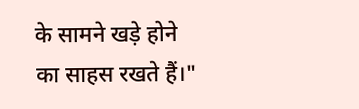के सामने खड़े होने का साहस रखते हैं।"